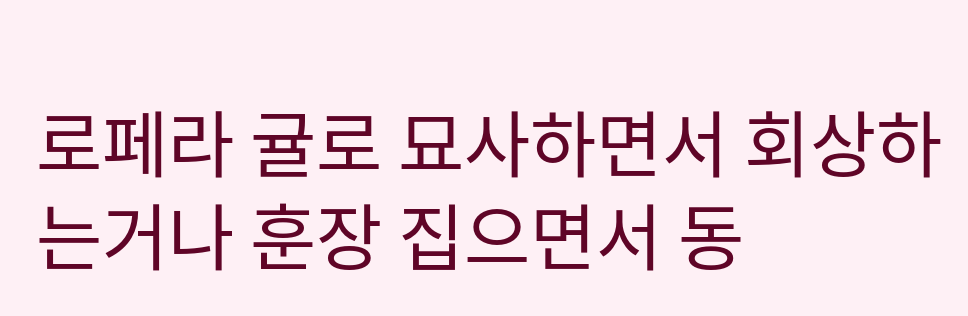로페라 귤로 묘사하면서 회상하는거나 훈장 집으면서 동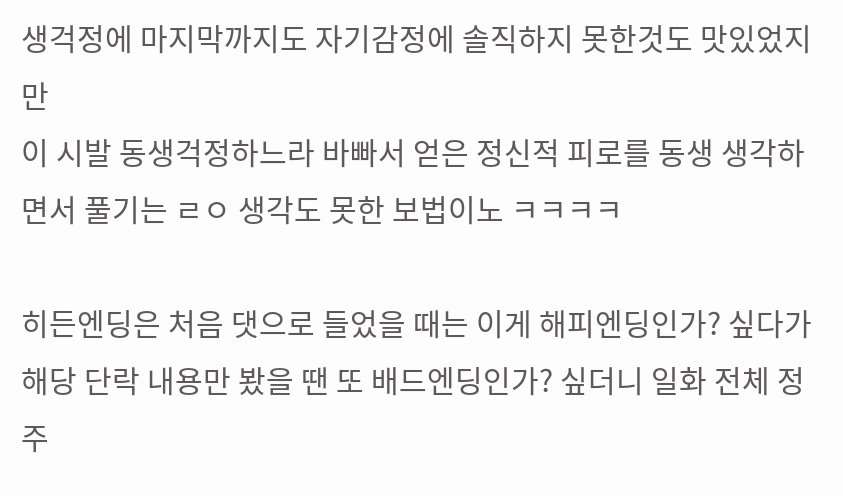생걱정에 마지막까지도 자기감정에 솔직하지 못한것도 맛있었지만
이 시발 동생걱정하느라 바빠서 얻은 정신적 피로를 동생 생각하면서 풀기는 ㄹㅇ 생각도 못한 보법이노 ㅋㅋㅋㅋ

히든엔딩은 처음 댓으로 들었을 때는 이게 해피엔딩인가? 싶다가 해당 단락 내용만 봤을 땐 또 배드엔딩인가? 싶더니 일화 전체 정주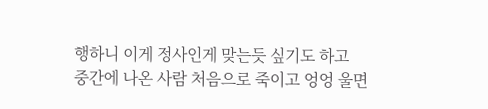행하니 이게 정사인게 맞는듯 싶기도 하고
중간에 나온 사람 처음으로 죽이고 엉엉 울면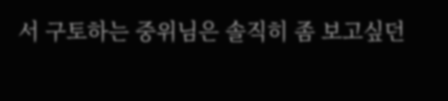서 구토하는 중위님은 솔직히 좀 보고싶던